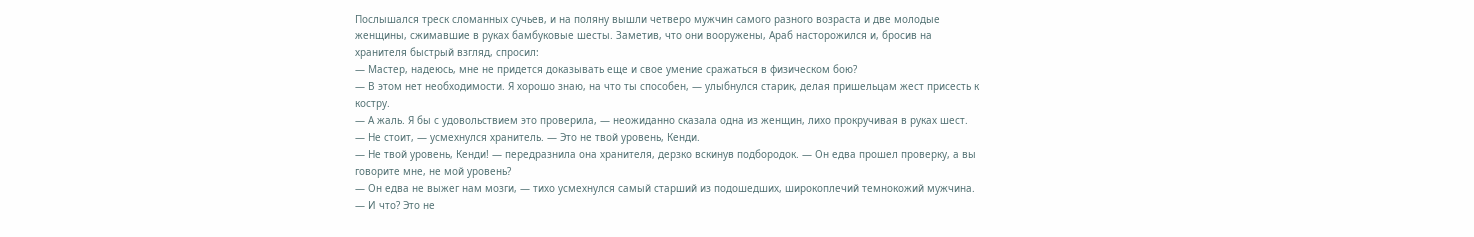Послышался треск сломанных сучьев, и на поляну вышли четверо мужчин самого разного возраста и две молодые женщины, сжимавшие в руках бамбуковые шесты. Заметив, что они вооружены, Араб насторожился и, бросив на хранителя быстрый взгляд, спросил:
— Мастер, надеюсь, мне не придется доказывать еще и свое умение сражаться в физическом бою?
— В этом нет необходимости. Я хорошо знаю, на что ты способен, — улыбнулся старик, делая пришельцам жест присесть к костру.
— А жаль. Я бы с удовольствием это проверила, — неожиданно сказала одна из женщин, лихо прокручивая в руках шест.
— Не стоит, — усмехнулся хранитель. — Это не твой уровень, Кенди.
— Не твой уровень, Кенди! — передразнила она хранителя, дерзко вскинув подбородок. — Он едва прошел проверку, а вы говорите мне, не мой уровень?
— Он едва не выжег нам мозги, — тихо усмехнулся самый старший из подошедших, широкоплечий темнокожий мужчина.
— И что? Это не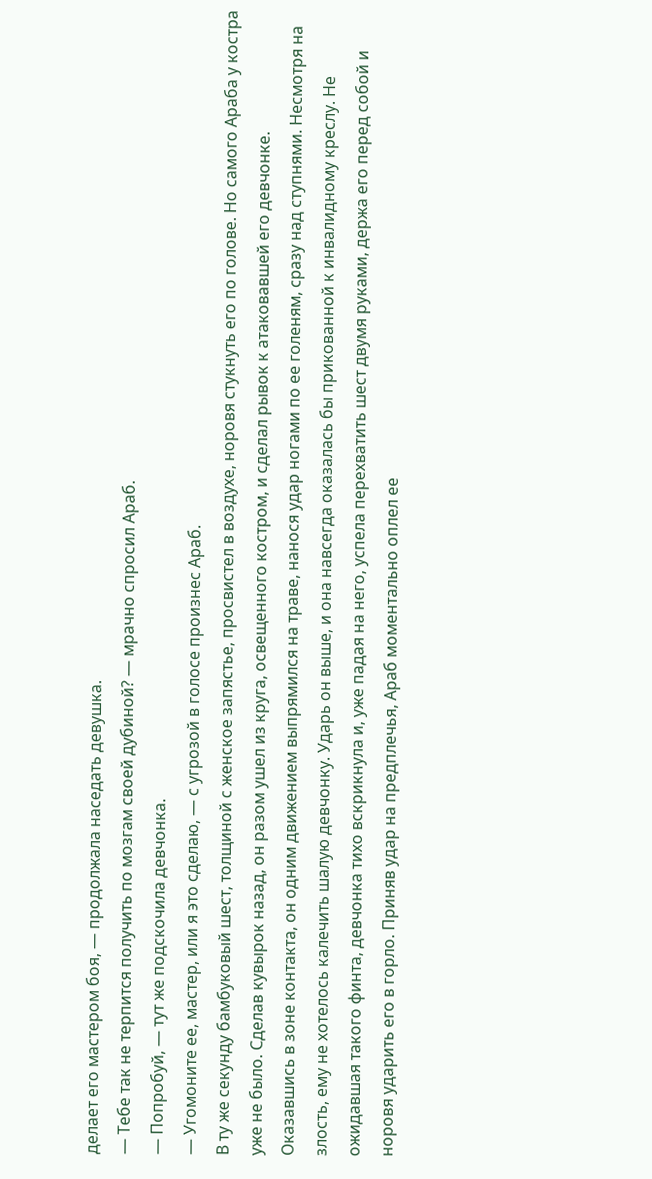делает его мастером боя, — продолжала наседать девушка.
— Тебе так не терпится получить по мозгам своей дубиной? — мрачно спросил Араб.
— Попробуй, — тут же подскочила девчонка.
— Угомоните ее, мастер, или я это сделаю, — с угрозой в голосе произнес Араб.
В ту же секунду бамбуковый шест, толщиной с женское запястье, просвистел в воздухе, норовя стукнуть его по голове. Но самого Араба у костра уже не было. Сделав кувырок назад, он разом ушел из круга, освещенного костром, и сделал рывок к атаковавшей его девчонке.
Оказавшись в зоне контакта, он одним движением выпрямился на траве, нанося удар ногами по ее голеням, сразу над ступнями. Несмотря на злость, ему не хотелось калечить шалую девчонку. Ударь он выше, и она навсегда оказалась бы прикованной к инвалидному креслу. Не ожидавшая такого финта, девчонка тихо вскрикнула и, уже падая на него, успела перехватить шест двумя руками, держа его перед собой и норовя ударить его в горло. Приняв удар на предплечья, Араб моментально оплел ее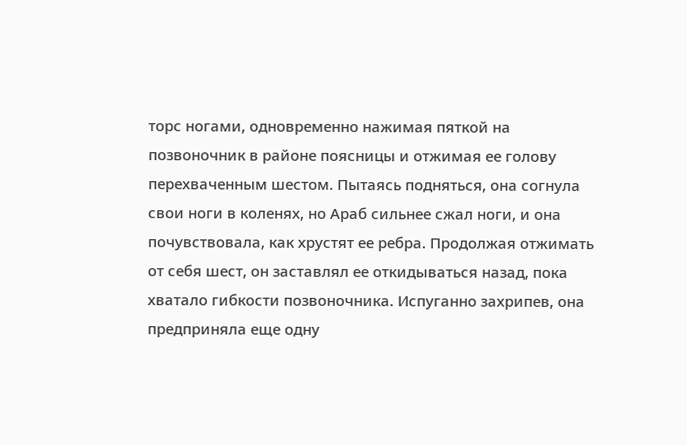торс ногами, одновременно нажимая пяткой на позвоночник в районе поясницы и отжимая ее голову перехваченным шестом. Пытаясь подняться, она согнула свои ноги в коленях, но Араб сильнее сжал ноги, и она почувствовала, как хрустят ее ребра. Продолжая отжимать от себя шест, он заставлял ее откидываться назад, пока хватало гибкости позвоночника. Испуганно захрипев, она предприняла еще одну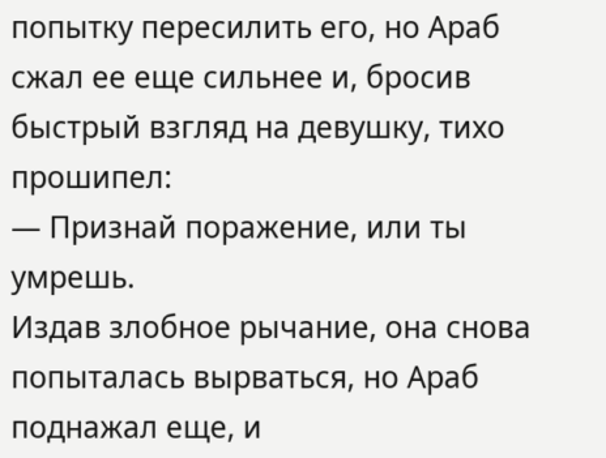попытку пересилить его, но Араб сжал ее еще сильнее и, бросив быстрый взгляд на девушку, тихо прошипел:
— Признай поражение, или ты умрешь.
Издав злобное рычание, она снова попыталась вырваться, но Араб поднажал еще, и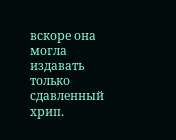вскоре она могла издавать только сдавленный хрип.